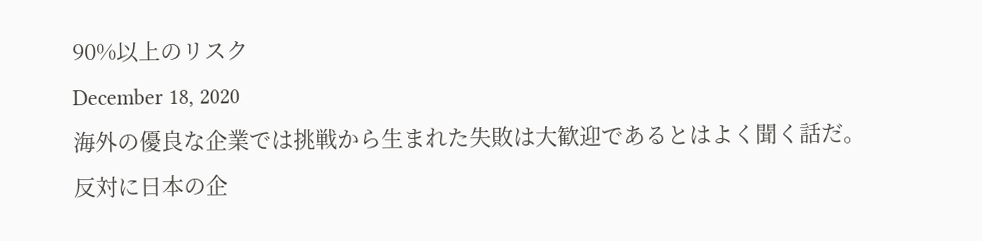90%以上のリスク
December 18, 2020
海外の優良な企業では挑戦から生まれた失敗は大歓迎であるとはよく聞く話だ。
反対に日本の企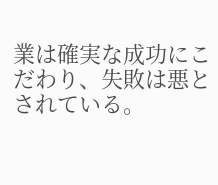業は確実な成功にこだわり、失敗は悪とされている。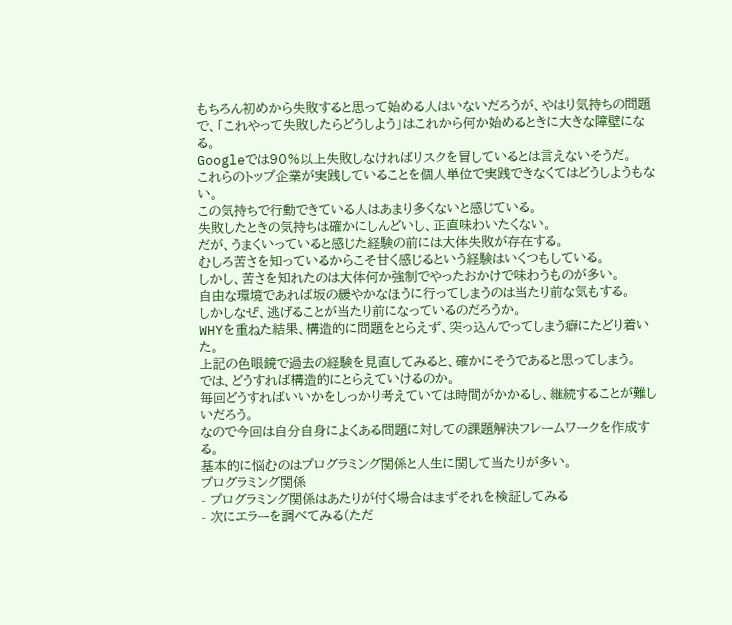もちろん初めから失敗すると思って始める人はいないだろうが、やはり気持ちの問題で、「これやって失敗したらどうしよう」はこれから何か始めるときに大きな障壁になる。
Googleでは90%以上失敗しなければリスクを冒しているとは言えないそうだ。
これらのトップ企業が実践していることを個人単位で実践できなくてはどうしようもない。
この気持ちで行動できている人はあまり多くないと感じている。
失敗したときの気持ちは確かにしんどいし、正直味わいたくない。
だが、うまくいっていると感じた経験の前には大体失敗が存在する。
むしろ苦さを知っているからこそ甘く感じるという経験はいくつもしている。
しかし、苦さを知れたのは大体何か強制でやったおかけで味わうものが多い。
自由な環境であれば坂の緩やかなほうに行ってしまうのは当たり前な気もする。
しかしなぜ、逃げることが当たり前になっているのだろうか。
WHYを重ねた結果、構造的に問題をとらえず、突っ込んでってしまう癖にたどり着いた。
上記の色眼鏡で過去の経験を見直してみると、確かにそうであると思ってしまう。
では、どうすれば構造的にとらえていけるのか。
毎回どうすればいいかをしっかり考えていては時間がかかるし、継続することが難しいだろう。
なので今回は自分自身によくある問題に対しての課題解決フレームワークを作成する。
基本的に悩むのはプログラミング関係と人生に関して当たりが多い。
プログラミング関係
- プログラミング関係はあたりが付く場合はまずそれを検証してみる
- 次にエラーを調べてみる(ただ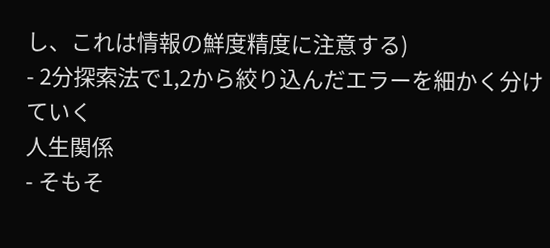し、これは情報の鮮度精度に注意する)
- 2分探索法で1,2から絞り込んだエラーを細かく分けていく
人生関係
- そもそ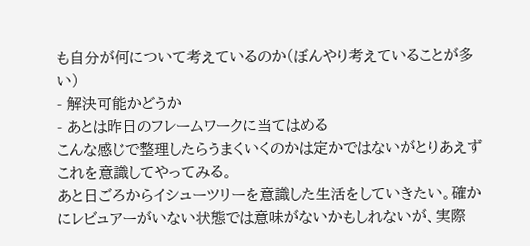も自分が何について考えているのか(ぼんやり考えていることが多い)
- 解決可能かどうか
- あとは昨日のフレームワークに当てはめる
こんな感じで整理したらうまくいくのかは定かではないがとりあえずこれを意識してやってみる。
あと日ごろからイシューツリーを意識した生活をしていきたい。確かにレビュアーがいない状態では意味がないかもしれないが、実際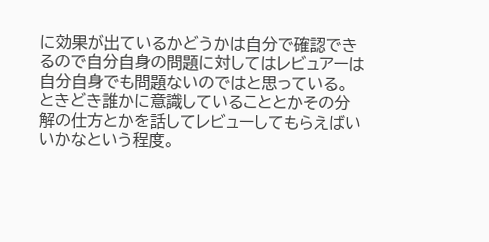に効果が出ているかどうかは自分で確認できるので自分自身の問題に対してはレビュアーは自分自身でも問題ないのではと思っている。
ときどき誰かに意識していることとかその分解の仕方とかを話してレビューしてもらえばいいかなという程度。